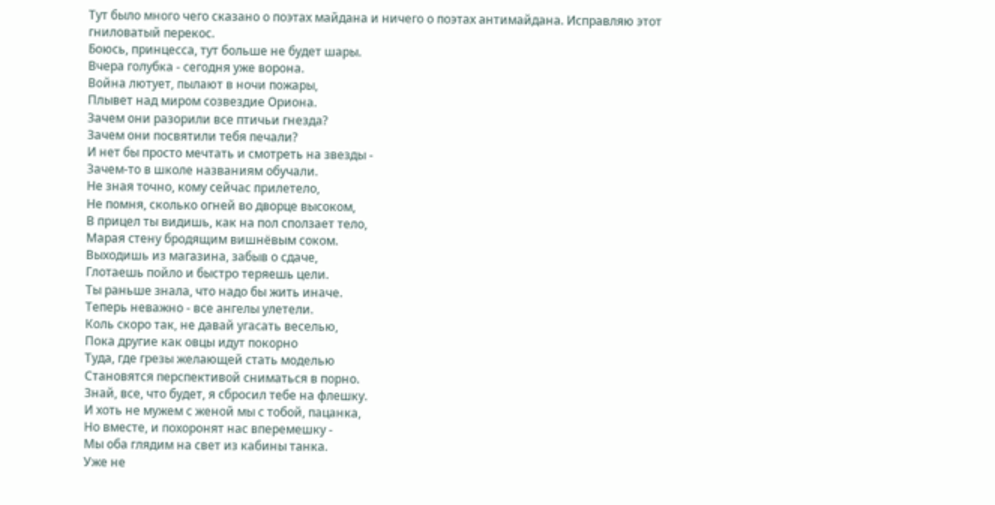Тут было много чего сказано о поэтах майдана и ничего о поэтах антимайдана. Исправляю этот гниловатый перекос.
Боюсь, принцесса, тут больше не будет шары.
Вчера голубка - сегодня уже ворона.
Война лютует, пылают в ночи пожары,
Плывет над миром созвездие Ориона.
Зачем они разорили все птичьи гнезда?
Зачем они посвятили тебя печали?
И нет бы просто мечтать и смотреть на звезды -
Зачем-то в школе названиям обучали.
Не зная точно, кому сейчас прилетело,
Не помня, сколько огней во дворце высоком,
В прицел ты видишь, как на пол сползает тело,
Марая стену бродящим вишнёвым соком.
Выходишь из магазина, забыв о сдаче,
Глотаешь пойло и быстро теряешь цели.
Ты раньше знала, что надо бы жить иначе.
Теперь неважно - все ангелы улетели.
Коль скоро так, не давай угасать веселью,
Пока другие как овцы идут покорно
Туда, где грезы желающей стать моделью
Становятся перспективой сниматься в порно.
Знай, все, что будет, я сбросил тебе на флешку.
И хоть не мужем с женой мы с тобой, пацанка,
Но вместе, и похоронят нас вперемешку -
Мы оба глядим на свет из кабины танка.
Уже не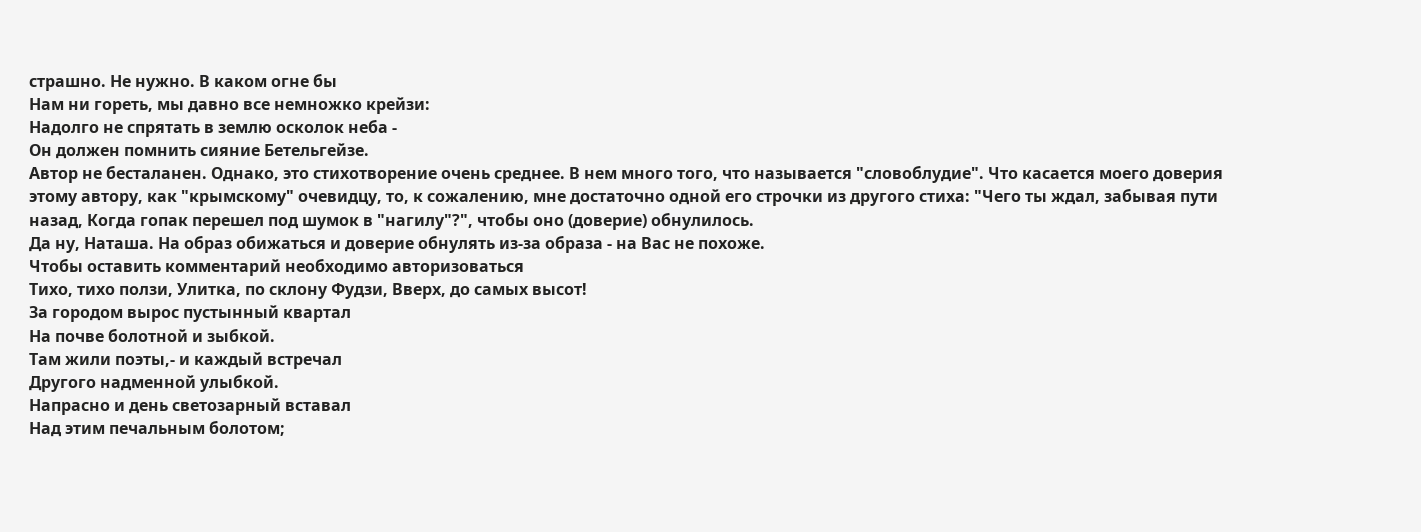страшно. Не нужно. В каком огне бы
Нам ни гореть, мы давно все немножко крейзи:
Надолго не спрятать в землю осколок неба -
Он должен помнить сияние Бетельгейзе.
Автор не бесталанен. Однако, это стихотворение очень среднее. В нем много того, что называется "словоблудие". Что касается моего доверия этому автору, как "крымскому" очевидцу, то, к сожалению, мне достаточно одной его строчки из другого стиха: "Чего ты ждал, забывая пути назад, Когда гопак перешел под шумок в "нагилу"?", чтобы оно (доверие) обнулилось.
Да ну, Наташа. На образ обижаться и доверие обнулять из-за образа - на Вас не похоже.
Чтобы оставить комментарий необходимо авторизоваться
Тихо, тихо ползи, Улитка, по склону Фудзи, Вверх, до самых высот!
За городом вырос пустынный квартал
На почве болотной и зыбкой.
Там жили поэты,- и каждый встречал
Другого надменной улыбкой.
Напрасно и день светозарный вставал
Над этим печальным болотом;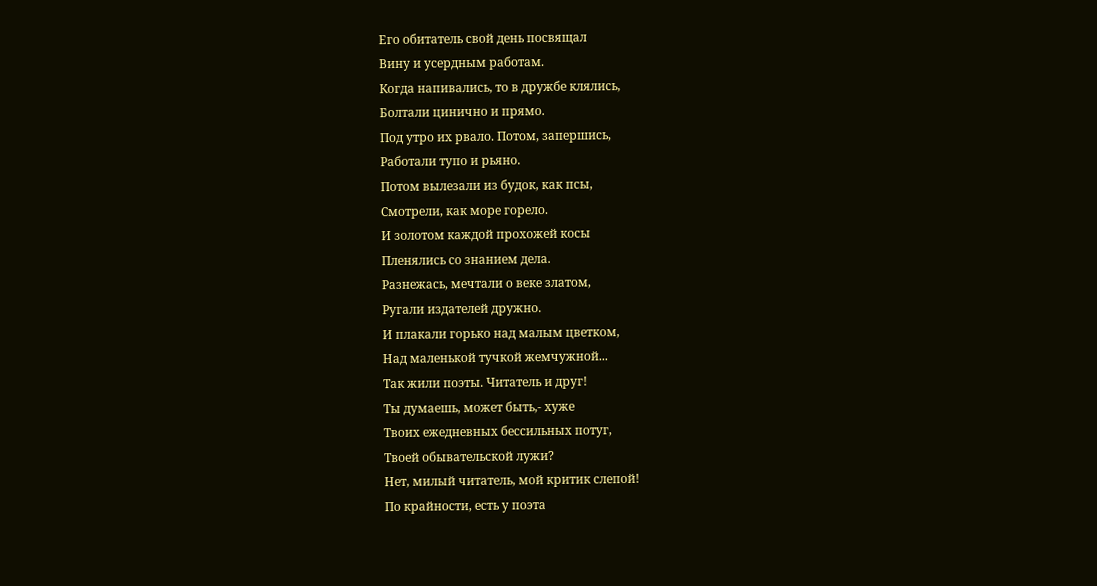Его обитатель свой день посвящал
Вину и усердным работам.
Когда напивались, то в дружбе клялись,
Болтали цинично и прямо.
Под утро их рвало. Потом, запершись,
Работали тупо и рьяно.
Потом вылезали из будок, как псы,
Смотрели, как море горело.
И золотом каждой прохожей косы
Пленялись со знанием дела.
Разнежась, мечтали о веке златом,
Ругали издателей дружно.
И плакали горько над малым цветком,
Над маленькой тучкой жемчужной...
Так жили поэты. Читатель и друг!
Ты думаешь, может быть,- хуже
Твоих ежедневных бессильных потуг,
Твоей обывательской лужи?
Нет, милый читатель, мой критик слепой!
По крайности, есть у поэта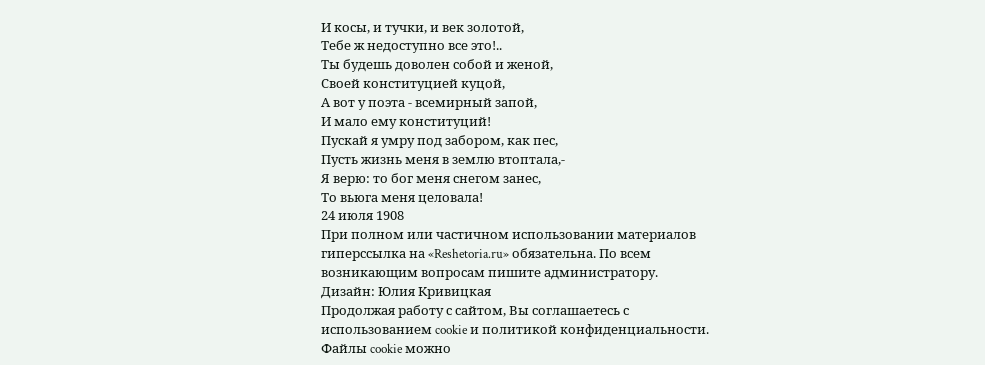И косы, и тучки, и век золотой,
Тебе ж недоступно все это!..
Ты будешь доволен собой и женой,
Своей конституцией куцой,
А вот у поэта - всемирный запой,
И мало ему конституций!
Пускай я умру под забором, как пес,
Пусть жизнь меня в землю втоптала,-
Я верю: то бог меня снегом занес,
То вьюга меня целовала!
24 июля 1908
При полном или частичном использовании материалов гиперссылка на «Reshetoria.ru» обязательна. По всем возникающим вопросам пишите администратору.
Дизайн: Юлия Кривицкая
Продолжая работу с сайтом, Вы соглашаетесь с использованием cookie и политикой конфиденциальности. Файлы cookie можно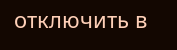отключить в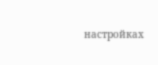настройках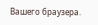Вашего браузера.